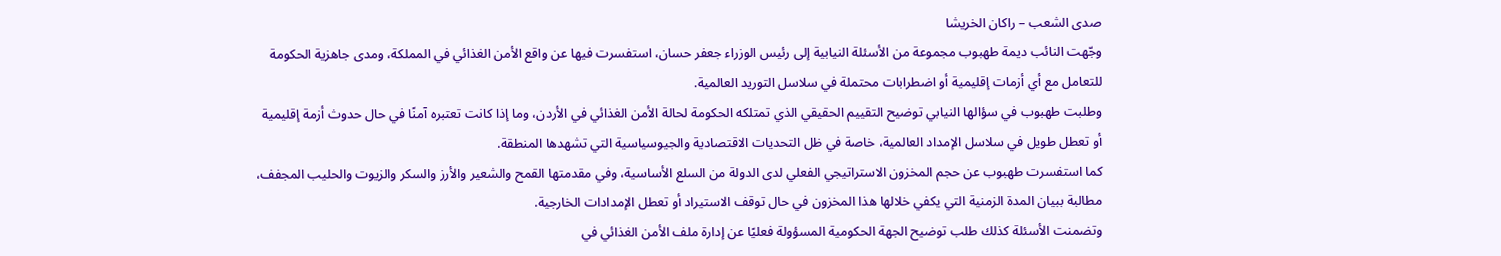صدى الشعب – راكان الخريشا
وجّهت النائب ديمة طهبوب مجموعة من الأسئلة النيابية إلى رئيس الوزراء جعفر حسان، استفسرت فيها عن واقع الأمن الغذائي في المملكة، ومدى جاهزية الحكومة للتعامل مع أي أزمات إقليمية أو اضطرابات محتملة في سلاسل التوريد العالمية.
وطلبت طهبوب في سؤالها النيابي توضيح التقييم الحقيقي الذي تمتلكه الحكومة لحالة الأمن الغذائي في الأردن، وما إذا كانت تعتبره آمنًا في حال حدوث أزمة إقليمية أو تعطل طويل في سلاسل الإمداد العالمية، خاصة في ظل التحديات الاقتصادية والجيوسياسية التي تشهدها المنطقة.
كما استفسرت طهبوب عن حجم المخزون الاستراتيجي الفعلي لدى الدولة من السلع الأساسية، وفي مقدمتها القمح والشعير والأرز والسكر والزيوت والحليب المجفف، مطالبة ببيان المدة الزمنية التي يكفي خلالها هذا المخزون في حال توقف الاستيراد أو تعطل الإمدادات الخارجية.
وتضمنت الأسئلة كذلك طلب توضيح الجهة الحكومية المسؤولة فعليًا عن إدارة ملف الأمن الغذائي في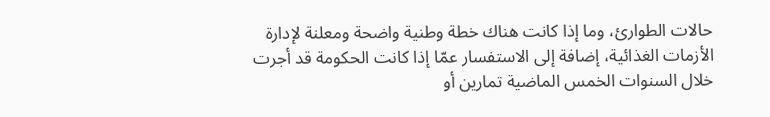حالات الطوارئ، وما إذا كانت هناك خطة وطنية واضحة ومعلنة لإدارة الأزمات الغذائية، إضافة إلى الاستفسار عمّا إذا كانت الحكومة قد أجرت خلال السنوات الخمس الماضية تمارين أو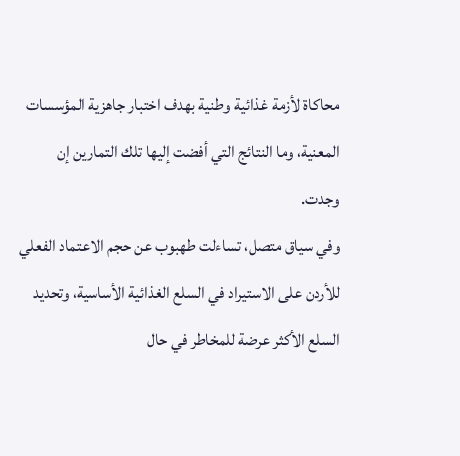محاكاة لأزمة غذائية وطنية بهدف اختبار جاهزية المؤسسات المعنية، وما النتائج التي أفضت إليها تلك التمارين إن وجدت.
وفي سياق متصل، تساءلت طهبوب عن حجم الاعتماد الفعلي للأردن على الاستيراد في السلع الغذائية الأساسية، وتحديد السلع الأكثر عرضة للمخاطر في حال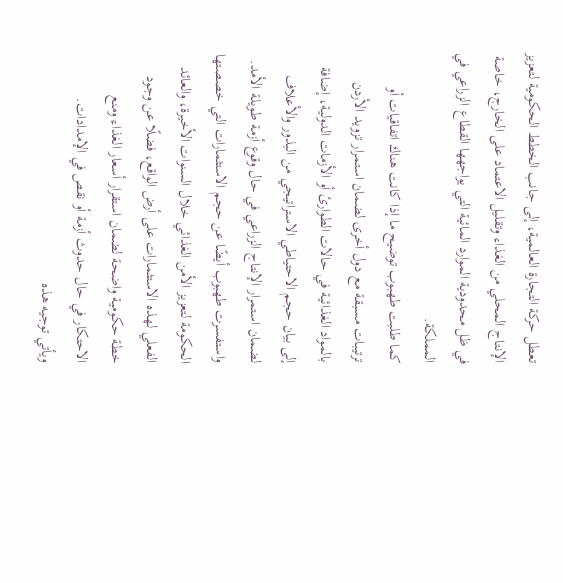تعطل حركة التجارة العالمية، إلى جانب الخطط الحكومية لتعزيز الإنتاج المحلي من الغذاء وتقليل الاعتماد على الخارج، خاصة في ظل محدودية الموارد المائية التي يواجهها القطاع الزراعي في المملكة.
كما طلبت طهبوب توضيح ما إذا كانت هناك اتفاقيات أو ترتيبات مسبقة مع دول أخرى لضمان استمرار تزويد الأردن بالمواد الغذائية في حالات الطوارئ أو الأزمات الدولية، إضافة إلى بيان حجم الاحتياطي الاستراتيجي من البذور والأعلاف لضمان استمرار الإنتاج الزراعي في حال وقوع أزمة طويلة الأمد.
واستفسرت طهبوب أيضًا عن حجم الاستثمارات التي خصصتها الحكومة لتعزيز الأمن الغذائي خلال السنوات الأخيرة، والعائد الفعلي لهذه الاستثمارات على أرض الواقع، فضلًا عن وجود خطة حكومية واضحة لضمان استقرار أسعار الغذاء ومنع الاحتكار في حال حدوث أزمة أو نقص في الإمدادات.
ويأتي توجيه هذه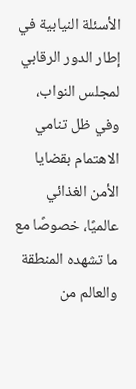الأسئلة النيابية في إطار الدور الرقابي لمجلس النواب، وفي ظل تنامي الاهتمام بقضايا الأمن الغذائي عالميًا، خصوصًا مع ما تشهده المنطقة والعالم من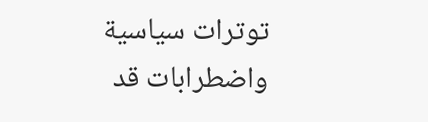توترات سياسية واضطرابات قد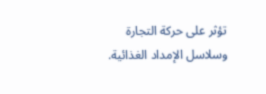تؤثر على حركة التجارة وسلاسل الإمداد الغذائية.